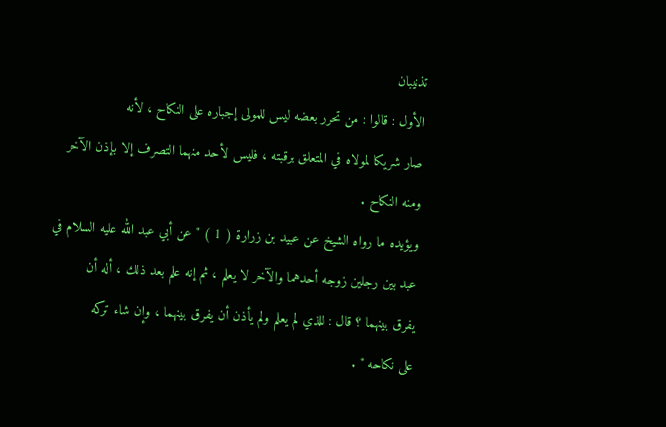تذنيبان
الأول : قالوا : من تحرر بعضه ليس للمولى إجباره على النكاح ، لأنه
صار شريكا لمولاه في المتعلق برقبته ، فليس لأحد منهما التصرف إلا بإذن الآخر
ومنه النكاح .
ويؤيده ما رواه الشيخ عن عبيد بن زرارة ( 1 ) " عن أبي عبد الله عليه السلام في
عبد بين رجلين زوجه أحدهما والآخر لا يعلم ، ثم إنه علم بعد ذلك ، أله أن
يفرق بينهما ؟ قال : للذي لم يعلم ولم يأذن أن يفرق بينهما ، وإن شاء تركه
على نكاحه " .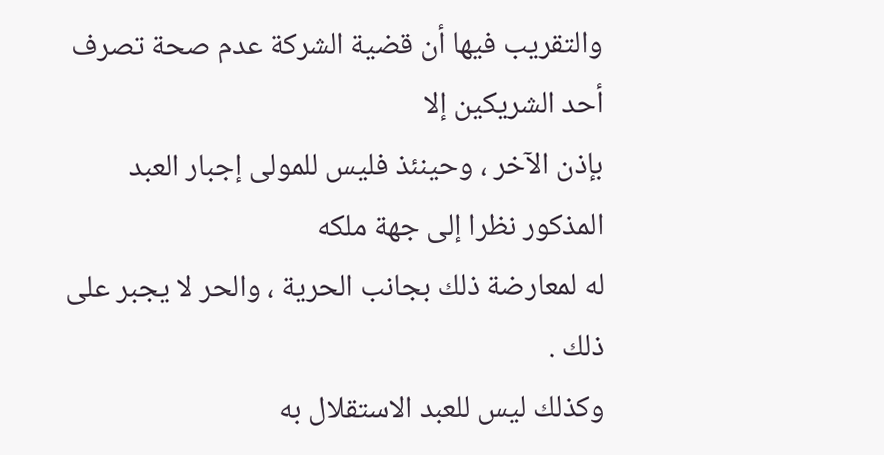والتقريب فيها أن قضية الشركة عدم صحة تصرف أحد الشريكين إلا
بإذن الآخر ، وحينئذ فليس للمولى إجبار العبد المذكور نظرا إلى جهة ملكه
له لمعارضة ذلك بجانب الحرية ، والحر لا يجبر على ذلك .
وكذلك ليس للعبد الاستقلال به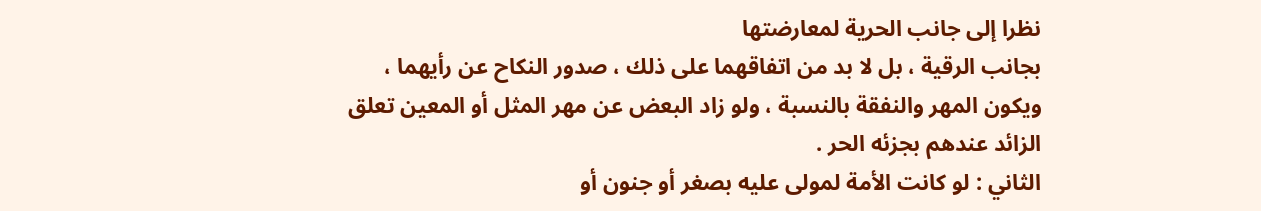نظرا إلى جانب الحرية لمعارضتها
بجانب الرقية ، بل لا بد من اتفاقهما على ذلك ، صدور النكاح عن رأيهما ،
ويكون المهر والنفقة بالنسبة ، ولو زاد البعض عن مهر المثل أو المعين تعلق
الزائد عندهم بجزئه الحر .
الثاني : لو كانت الأمة لمولى عليه بصغر أو جنون أو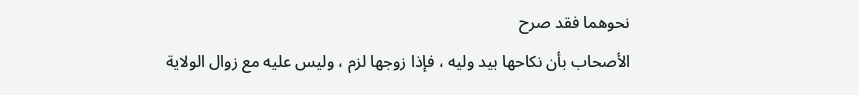نحوهما فقد صرح
الأصحاب بأن نكاحها بيد وليه ، فإذا زوجها لزم ، وليس عليه مع زوال الولاية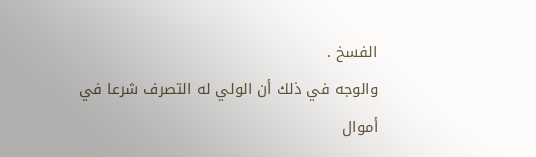الفسخ .
والوجه في ذلك أن الولي له التصرف شرعا في أموال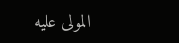المولى عليه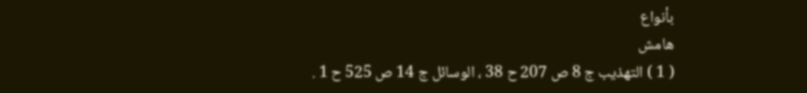بأنواع
هامش
( 1 ) التهذيب ج 8 ص 207 ح 38 ، الوسائل ج 14 ص 525 ح 1 .